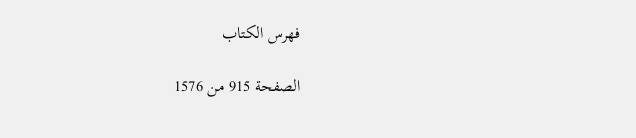فهرس الكتاب

الصفحة 915 من 1576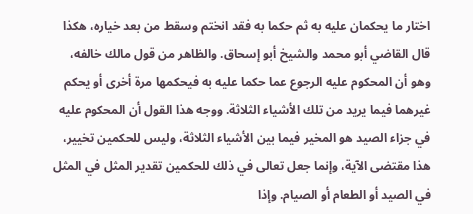اختار ما يحكمان عليه به ثم حكما به فقد انختم وسقط من بعد خياره، هكذا قال القاضي أبو محمد والشيخ أبو إسحاق. والظاهر من قول مالك خالفه، وهو أن المحكوم عليه الرجوع عما حكما عليه به فيحكمها مرة أخرى أو يحكم غيرهما فيما يريد من تلك الأشياء الثلاثة. ووجه هذا القول أن المحكوم عليه في جزاء الصيد هو المخير فيما بين الأشياء الثلاثة، وليس للحكمين تخيير، هذا مقتضى الآية، وإنما جعل تعالى في ذلك للحكمين تقدير المثل في المثل في الصيد أو الطعام أو الصيام. وإذا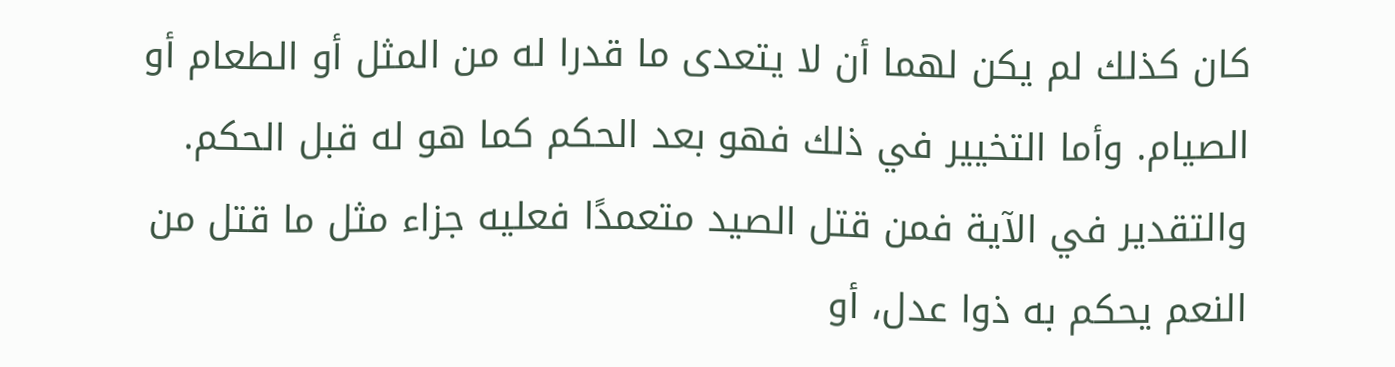كان كذلك لم يكن لهما أن لا يتعدى ما قدرا له من المثل أو الطعام أو الصيام. وأما التخيير في ذلك فهو بعد الحكم كما هو له قبل الحكم. والتقدير في الآية فمن قتل الصيد متعمدًا فعليه جزاء مثل ما قتل من النعم يحكم به ذوا عدل، أو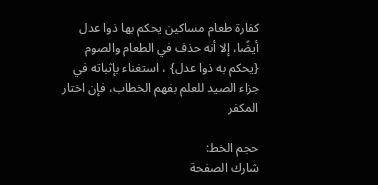كفارة طعام مساكين يحكم بها ذوا عدل أيضًا، إلا أنه حذف في الطعام والصوم {يحكم به ذوا عدل} ، استغناء بإثباته في جزاء الصيد للعلم بفهم الخطاب، فإن اختار المكفر

حجم الخط:
شارك الصفحة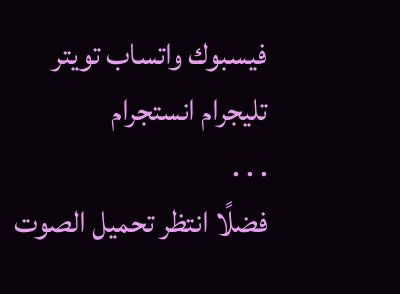فيسبوك واتساب تويتر تليجرام انستجرام
. . .
فضلًا انتظر تحميل الصوت